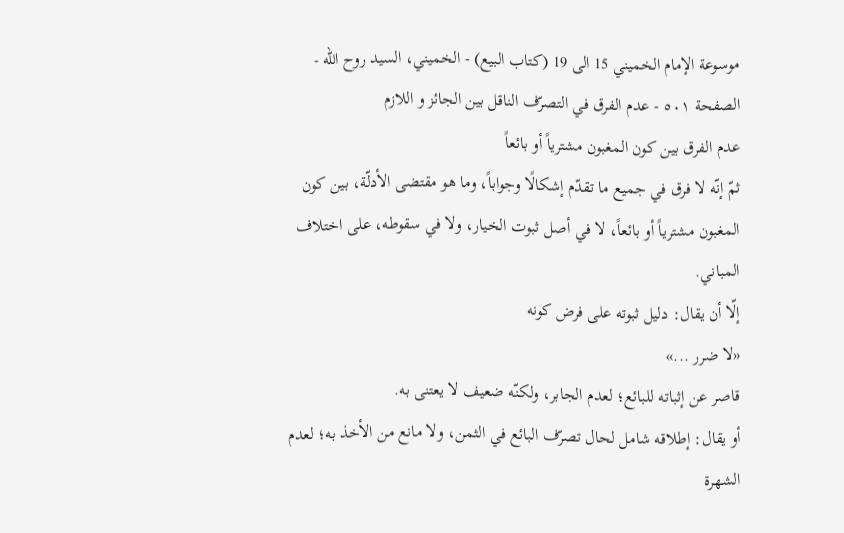موسوعة الإمام الخميني 15 الى 19 (كتاب البيع) - الخميني، السيد روح الله - الصفحة ٥٠١ - عدم الفرق في التصرّف الناقل بين الجائز و اللازم
عدم الفرق بين كون المغبون مشترياً أو بائعاً
ثمّ إنّه لا فرق في جميع ما تقدّم إشكالًا وجواباً، وما هو مقتضى الأدلّة، بين كون المغبون مشترياً أو بائعاً، لا في أصل ثبوت الخيار، ولا في سقوطه، على اختلاف المباني.
إلّا أن يقال: دليل ثبوته على فرض كونه
«لا ضرر ...»
قاصر عن إثباته للبائع؛ لعدم الجابر، ولكنّه ضعيف لا يعتنى به.
أو يقال: إطلاقه شامل لحال تصرّف البائع في الثمن، ولا مانع من الأخذ به؛ لعدم الشهرة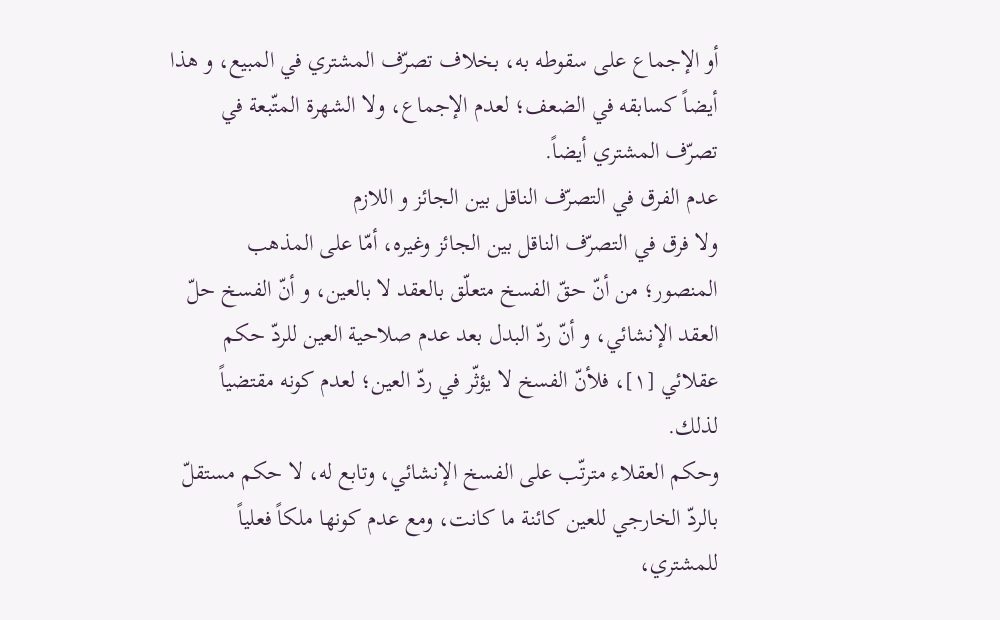أو الإجماع على سقوطه به، بخلاف تصرّف المشتري في المبيع، و هذا أيضاً كسابقه في الضعف؛ لعدم الإجماع، ولا الشهرة المتّبعة في تصرّف المشتري أيضاً.
عدم الفرق في التصرّف الناقل بين الجائز و اللازم
ولا فرق في التصرّف الناقل بين الجائز وغيره، أمّا على المذهب المنصور؛ من أنّ حقّ الفسخ متعلّق بالعقد لا بالعين، و أنّ الفسخ حلّ العقد الإنشائي، و أنّ ردّ البدل بعد عدم صلاحية العين للردّ حكم عقلائي [١]، فلأنّ الفسخ لا يؤثّر في ردّ العين؛ لعدم كونه مقتضياً لذلك.
وحكم العقلاء مترتّب على الفسخ الإنشائي، وتابع له، لا حكم مستقلّ بالردّ الخارجي للعين كائنة ما كانت، ومع عدم كونها ملكاً فعلياً للمشتري،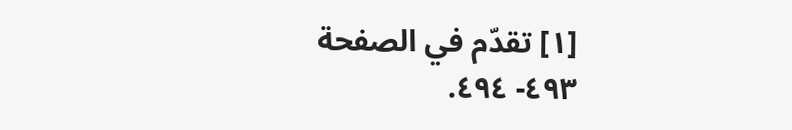[١] تقدّم في الصفحة ٤٩٣- ٤٩٤.